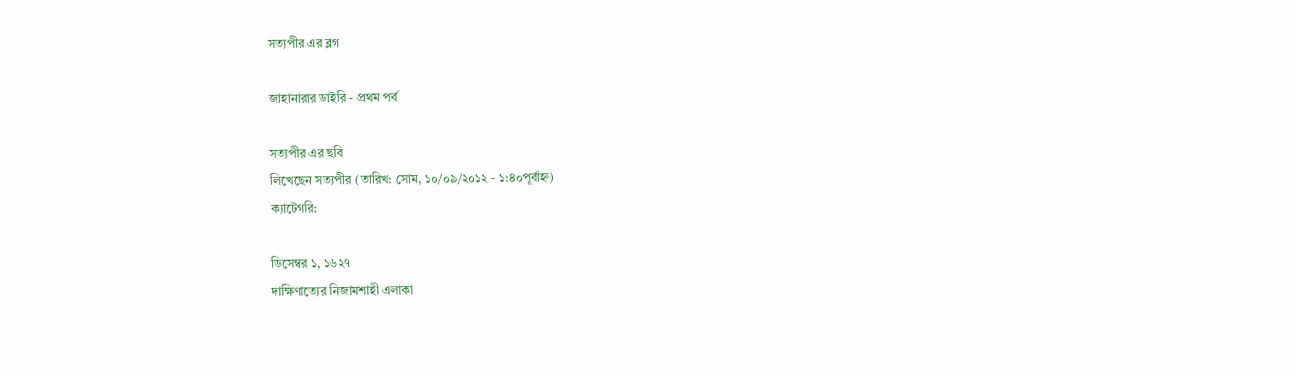সত্যপীর এর ব্লগ

জাহানারার ডাইরি - প্রথম পর্ব

সত্যপীর এর ছবি
লিখেছেন সত্যপীর (তারিখ: সোম, ১০/০৯/২০১২ - ১:৪০পূর্বাহ্ন)
ক্যাটেগরি:

ডিসেম্বর ১, ১৬২৭
দাক্ষিণাত্যের নিজামশাহী এলাকা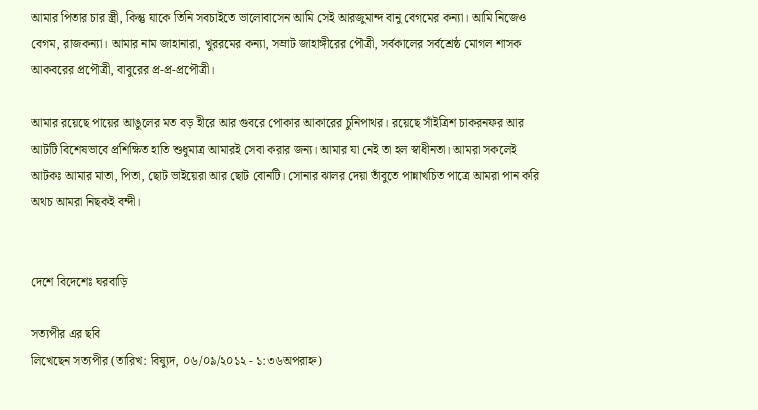আমার পিতার চার স্ত্রী, কিন্তু যাকে তিনি সবচাইতে ভালোবাসেন আমি সেই আরজুমান্দ বানু বেগমের কন্যা। আমি নিজেও বেগম, রাজকন্যা। আমার নাম জাহানারা, খুররমের কন্যা, সম্রাট জাহাঙ্গীরের পৌত্রী, সর্বকালের সর্বশ্রেষ্ঠ মোগল শাসক আকবরের প্রপৌত্রী, বাবুরের প্র-প্র-প্রপৌত্রী।

আমার রয়েছে পায়ের আঙুলের মত বড় হীরে আর গুবরে পোকার আকারের চুনিপাথর। রয়েছে সাঁইত্রিশ চাকরনফর আর আটটি বিশেষভাবে প্রশিক্ষিত হাতি শুধুমাত্র আমারই সেবা করার জন্য। আমার যা নেই তা হল স্বাধীনতা। আমরা সকলেই আটকঃ আমার মাতা, পিতা, ছোট ভাইয়েরা আর ছোট বোনটি। সোনার ঝালর দেয়া তাঁবুতে পান্নাখচিত পাত্রে আমরা পান করি অথচ আমরা নিছকই বন্দী।


দেশে বিদেশেঃ ঘরবাড়ি

সত্যপীর এর ছবি
লিখেছেন সত্যপীর (তারিখ: বিষ্যুদ, ০৬/০৯/২০১২ - ১:৩৬অপরাহ্ন)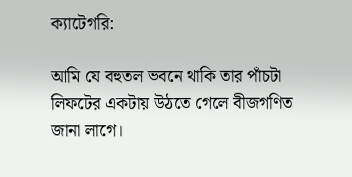ক্যাটেগরি:

আমি যে বহুতল ভবনে থাকি তার পাঁচটা লিফটের একটায় উঠতে গেলে বীজগণিত জানা লাগে।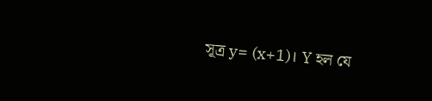সূত্র y= (x+1)। Y হল যে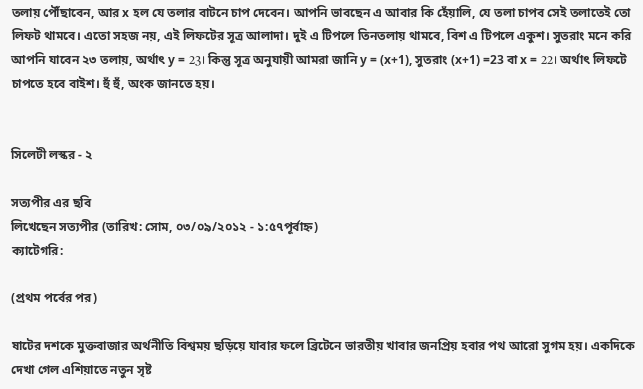তলায় পৌঁছাবেন, আর x হল যে তলার বাটনে চাপ দেবেন। আপনি ভাবছেন এ আবার কি হেঁয়ালি, যে তলা চাপব সেই তলাতেই তো লিফট থামবে। এতো সহজ নয়, এই লিফটের সূত্র আলাদা। দুই এ টিপলে তিনতলায় থামবে, বিশ এ টিপলে একুশ। সুতরাং মনে করি আপনি যাবেন ২৩ তলায়, অর্থাৎ y = 23। কিন্তু সূত্র অনুযায়ী আমরা জানি y = (x+1), সুতরাং (x+1) =23 বা x = 22। অর্থাৎ লিফটে চাপতে হবে বাইশ। হুঁ হুঁ, অংক জানতে হয়।


সিলেটী লস্কর - ২

সত্যপীর এর ছবি
লিখেছেন সত্যপীর (তারিখ: সোম, ০৩/০৯/২০১২ - ১:৫৭পূর্বাহ্ন)
ক্যাটেগরি:

(প্রথম পর্বের পর)

ষাটের দশকে মুক্তবাজার অর্থনীতি বিশ্বময় ছড়িয়ে যাবার ফলে ব্রিটেনে ভারতীয় খাবার জনপ্রিয় হবার পথ আরো সুগম হয়। একদিকে দেখা গেল এশিয়াতে নতুন সৃষ্ট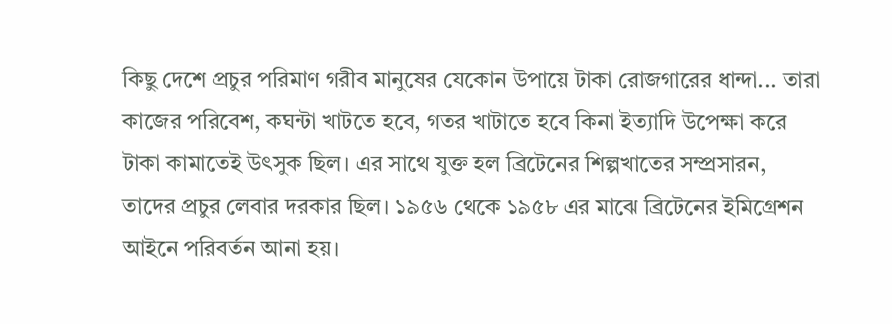কিছু দেশে প্রচুর পরিমাণ গরীব মানুষের যেকোন উপায়ে টাকা রোজগারের ধান্দা... তারা কাজের পরিবেশ, কঘন্টা খাটতে হবে, গতর খাটাতে হবে কিনা ইত্যাদি উপেক্ষা করে টাকা কামাতেই উৎসুক ছিল। এর সাথে যুক্ত হল ব্রিটেনের শিল্পখাতের সম্প্রসারন, তাদের প্রচুর লেবার দরকার ছিল। ১৯৫৬ থেকে ১৯৫৮ এর মাঝে ব্রিটেনের ইমিগ্রেশন আইনে পরিবর্তন আনা হয়।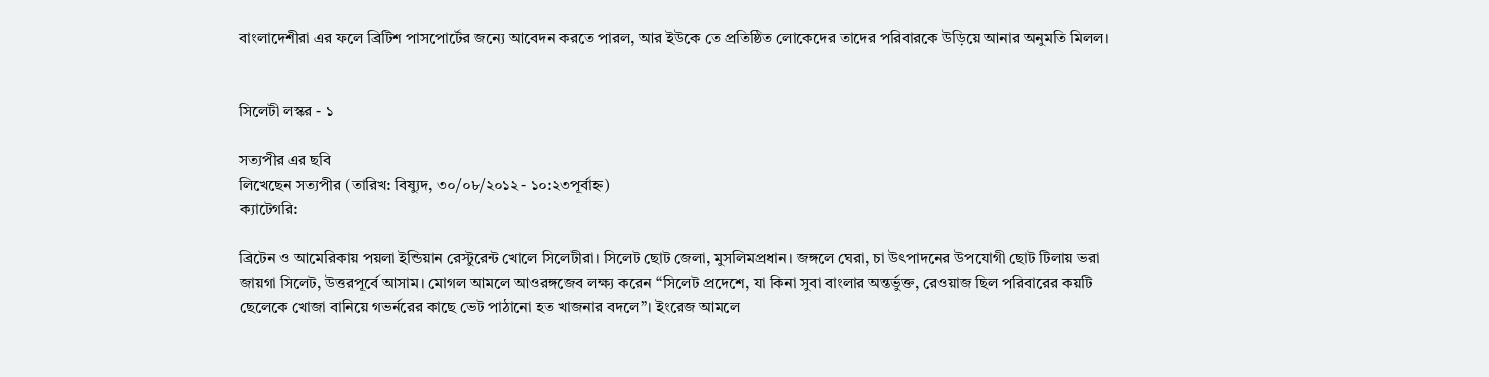বাংলাদেশীরা এর ফলে ব্রিটিশ পাসপোর্টের জন্যে আবেদন করতে পারল, আর ইউকে তে প্রতিষ্ঠিত লোকেদের তাদের পরিবারকে উড়িয়ে আনার অনুমতি মিলল।


সিলেটী লস্কর - ১

সত্যপীর এর ছবি
লিখেছেন সত্যপীর (তারিখ: বিষ্যুদ, ৩০/০৮/২০১২ - ১০:২৩পূর্বাহ্ন)
ক্যাটেগরি:

ব্রিটেন ও আমেরিকায় পয়লা ইন্ডিয়ান রেস্টুরেন্ট খোলে সিলেটীরা। সিলেট ছোট জেলা, মুসলিমপ্রধান। জঙ্গলে ঘেরা, চা উৎপাদনের উপযোগী ছোট টিলায় ভরা জায়গা সিলেট, উত্তরপূর্বে আসাম। মোগল আমলে আওরঙ্গজেব লক্ষ্য করেন “সিলেট প্রদেশে, যা কিনা সুবা বাংলার অন্তর্ভুক্ত, রেওয়াজ ছিল পরিবারের কয়টি ছেলেকে খোজা বানিয়ে গভর্নরের কাছে ভেট পাঠানো হত খাজনার বদলে”। ইংরেজ আমলে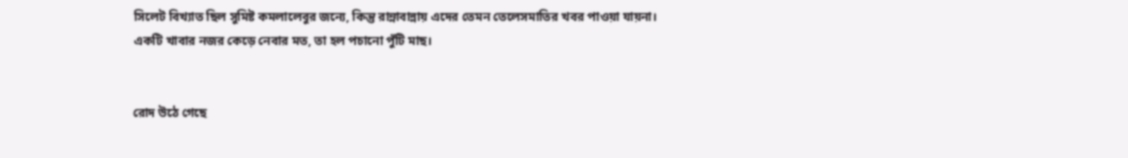সিলেট বিখ্যাত ছিল সুমিষ্ট কমলালেবুর জন্যে, কিন্তু রান্নাবান্নায় এদের তেমন তেলেসমাতির খবর পাওয়া যায়না। একটি খাবার নজর কেড়ে নেবার মত, তা হল পচানো পুঁটি মাছ।


রোদ উঠে গেছে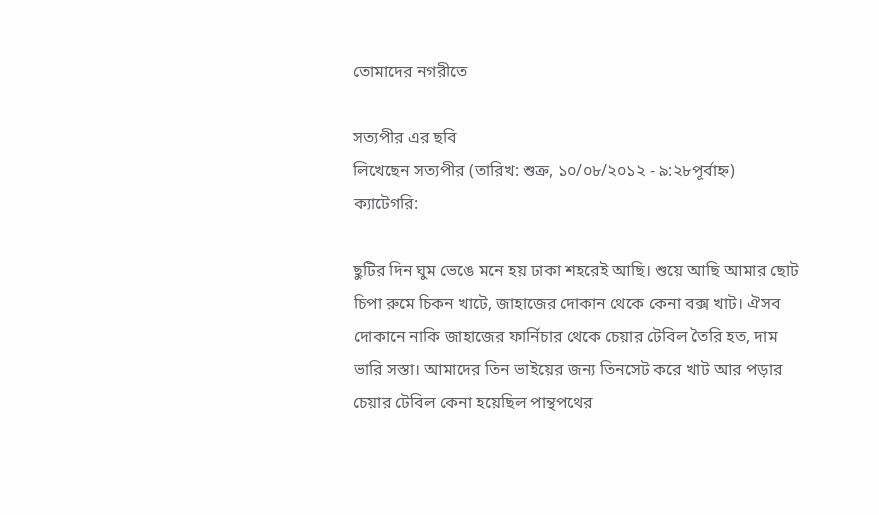তোমাদের নগরীতে

সত্যপীর এর ছবি
লিখেছেন সত্যপীর (তারিখ: শুক্র, ১০/০৮/২০১২ - ৯:২৮পূর্বাহ্ন)
ক্যাটেগরি:

ছুটির দিন ঘুম ভেঙে মনে হয় ঢাকা শহরেই আছি। শুয়ে আছি আমার ছোট চিপা রুমে চিকন খাটে, জাহাজের দোকান থেকে কেনা বক্স খাট। ঐসব দোকানে নাকি জাহাজের ফার্নিচার থেকে চেয়ার টেবিল তৈরি হত, দাম ভারি সস্তা। আমাদের তিন ভাইয়ের জন্য তিনসেট করে খাট আর পড়ার চেয়ার টেবিল কেনা হয়েছিল পান্থপথের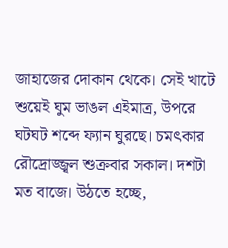জাহাজের দোকান থেকে। সেই খাটে শুয়েই ঘুম ভাঙল এইমাত্র, উপরে ঘটঘট শব্দে ফ্যান ঘুরছে। চমৎকার রৌদ্রোজ্জ্বল শুক্রবার সকাল। দশটা মত বাজে। উঠতে হচ্ছে,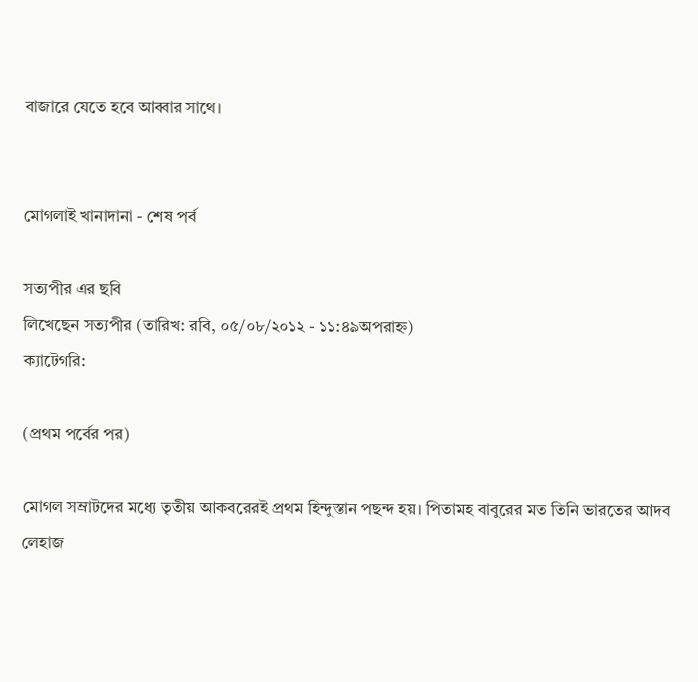বাজারে যেতে হবে আব্বার সাথে।


মোগলাই খানাদানা - শেষ পর্ব

সত্যপীর এর ছবি
লিখেছেন সত্যপীর (তারিখ: রবি, ০৫/০৮/২০১২ - ১১:৪৯অপরাহ্ন)
ক্যাটেগরি:

(প্রথম পর্বের পর)

মোগল সম্রাটদের মধ্যে তৃতীয় আকবরেরই প্রথম হিন্দুস্তান পছন্দ হয়। পিতামহ বাবুরের মত তিনি ভারতের আদব লেহাজ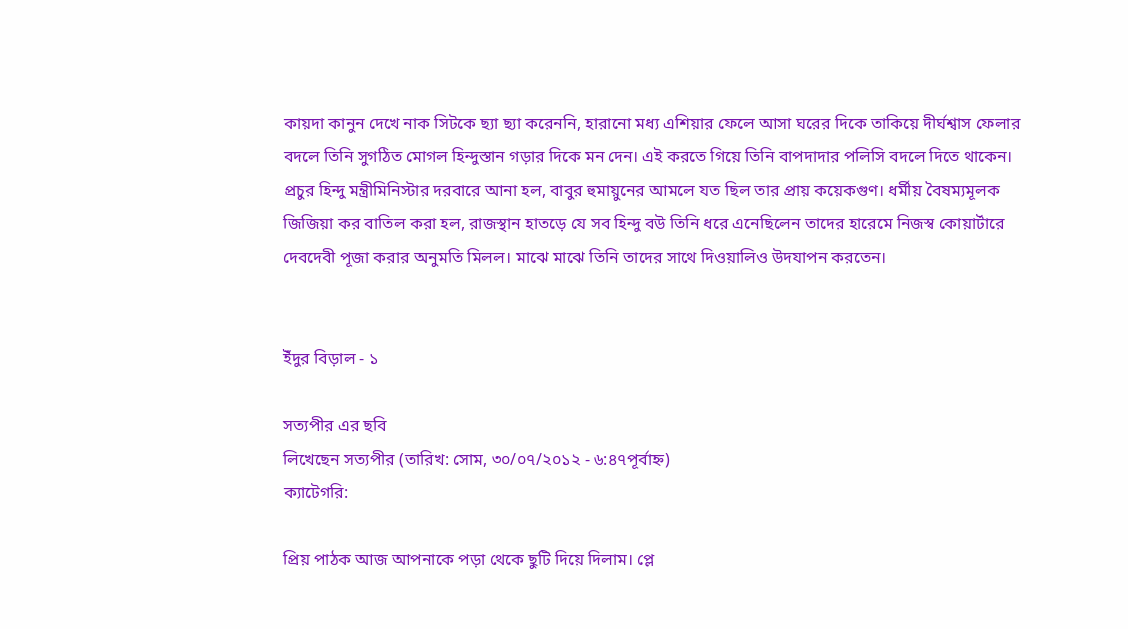কায়দা কানুন দেখে নাক সিটকে ছ্যা ছ্যা করেননি, হারানো মধ্য এশিয়ার ফেলে আসা ঘরের দিকে তাকিয়ে দীর্ঘশ্বাস ফেলার বদলে তিনি সুগঠিত মোগল হিন্দুস্তান গড়ার দিকে মন দেন। এই করতে গিয়ে তিনি বাপদাদার পলিসি বদলে দিতে থাকেন। প্রচুর হিন্দু মন্ত্রীমিনিস্টার দরবারে আনা হল, বাবুর হুমায়ুনের আমলে যত ছিল তার প্রায় কয়েকগুণ। ধর্মীয় বৈষম্যমূলক জিজিয়া কর বাতিল করা হল, রাজস্থান হাতড়ে যে সব হিন্দু বউ তিনি ধরে এনেছিলেন তাদের হারেমে নিজস্ব কোয়ার্টারে দেবদেবী পূজা করার অনুমতি মিলল। মাঝে মাঝে তিনি তাদের সাথে দিওয়ালিও উদযাপন করতেন।


ইঁদুর বিড়াল - ১

সত্যপীর এর ছবি
লিখেছেন সত্যপীর (তারিখ: সোম, ৩০/০৭/২০১২ - ৬:৪৭পূর্বাহ্ন)
ক্যাটেগরি:

প্রিয় পাঠক আজ আপনাকে পড়া থেকে ছুটি দিয়ে দিলাম। প্লে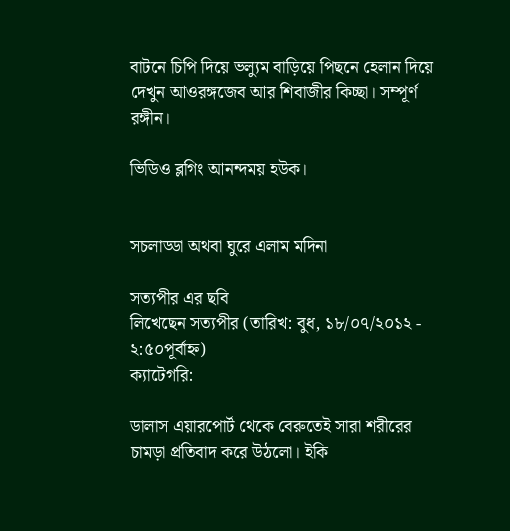বাটনে চিপি দিয়ে ভল্যুম বাড়িয়ে পিছনে হেলান দিয়ে দেখুন আওরঙ্গজেব আর শিবাজীর কিচ্ছা। সম্পূর্ণ রঙ্গীন।

ভিডিও ব্লগিং আনন্দময় হউক।


সচলাড্ডা অথবা ঘুরে এলাম মদিনা

সত্যপীর এর ছবি
লিখেছেন সত্যপীর (তারিখ: বুধ, ১৮/০৭/২০১২ - ২:৫০পূর্বাহ্ন)
ক্যাটেগরি:

ডালাস এয়ারপোর্ট থেকে বেরুতেই সারা শরীরের চামড়া প্রতিবাদ করে উঠলো। ইকি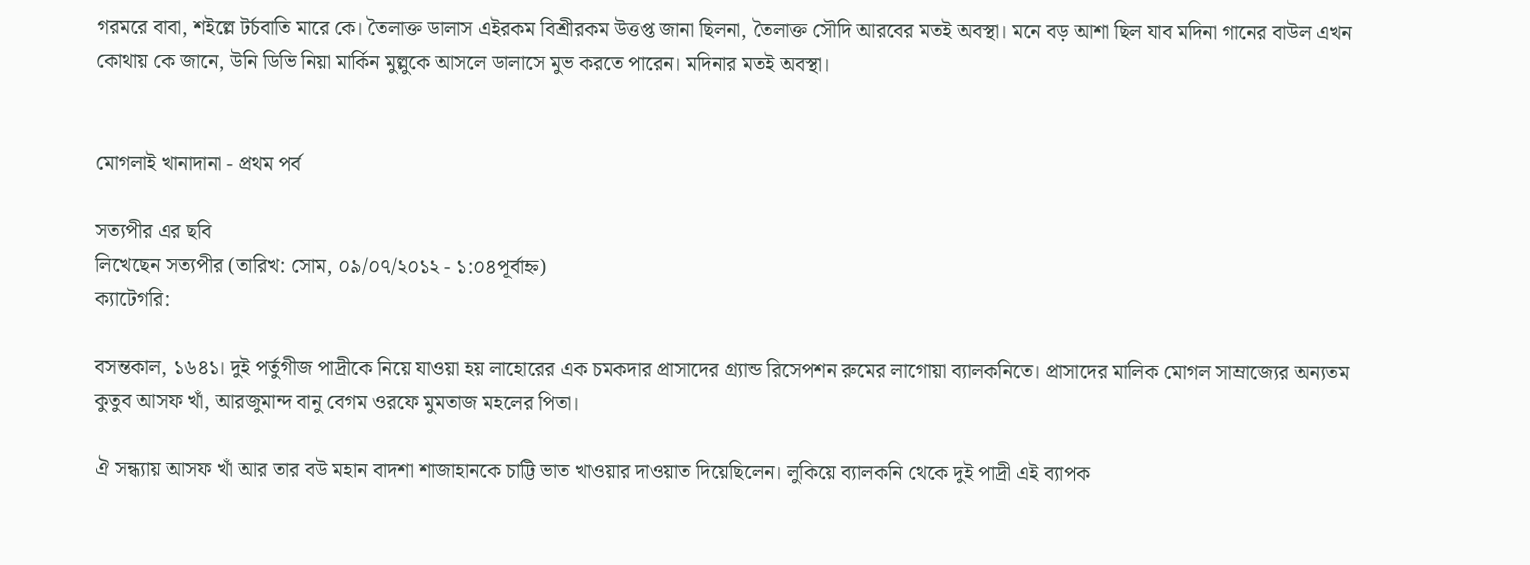গরমরে বাবা, শইল্লে টর্চবাতি মারে কে। তৈলাক্ত ডালাস এইরকম বিশ্রীরকম উত্তপ্ত জানা ছিলনা, তৈলাক্ত সৌদি আরবের মতই অবস্থা। মনে বড় আশা ছিল যাব মদিনা গানের বাউল এখন কোথায় কে জানে, উনি ডিভি নিয়া মার্কিন মুল্লুকে আসলে ডালাসে মুভ করতে পারেন। মদিনার মতই অবস্থা।


মোগলাই খানাদানা - প্রথম পর্ব

সত্যপীর এর ছবি
লিখেছেন সত্যপীর (তারিখ: সোম, ০৯/০৭/২০১২ - ১:০৪পূর্বাহ্ন)
ক্যাটেগরি:

বসন্তকাল, ১৬৪১। দুই পর্তুগীজ পাদ্রীকে নিয়ে যাওয়া হয় লাহোরের এক চমকদার প্রাসাদের গ্র্যান্ড রিসেপশন রুমের লাগোয়া ব্যালকনিতে। প্রাসাদের মালিক মোগল সাম্রাজ্যের অন্যতম কুতুব আসফ খাঁ, আরজুমান্দ বানু বেগম ওরফে মুমতাজ মহলের পিতা।

ঐ সন্ধ্যায় আসফ খাঁ আর তার বউ মহান বাদশা শাজাহানকে চাট্টি ভাত খাওয়ার দাওয়াত দিয়েছিলেন। লুকিয়ে ব্যালকনি থেকে দুই পাদ্রী এই ব্যাপক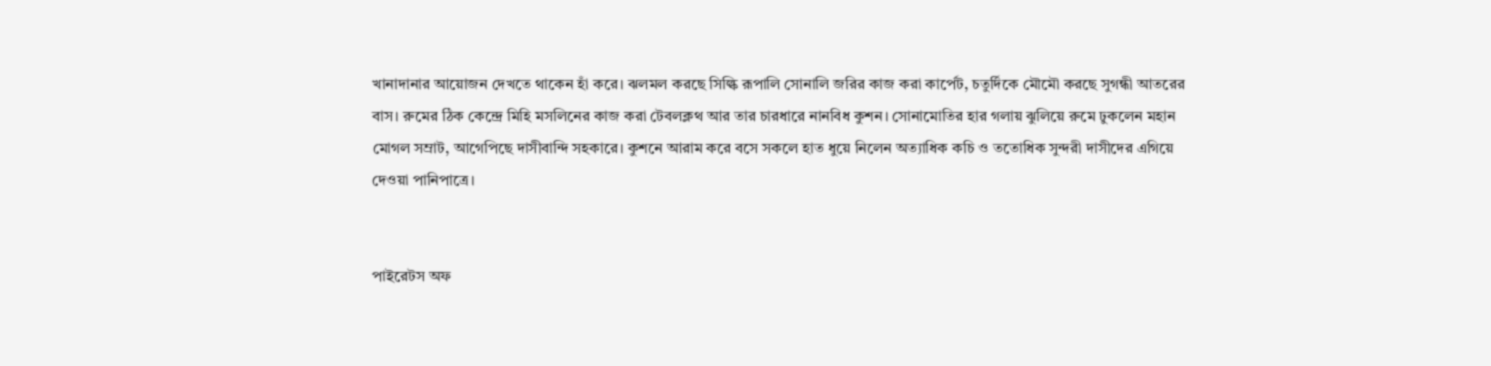খানাদানার আয়োজন দেখতে থাকেন হাঁ করে। ঝলমল করছে সিল্কি রূপালি সোনালি জরির কাজ করা কার্পেট, চতুর্দিকে মৌমৌ করছে সুগন্ধী আতরের বাস। রুমের ঠিক কেন্দ্রে মিহি মসলিনের কাজ করা টেবলক্লথ আর তার চারধারে নানবিধ কুশন। সোনামোতির হার গলায় ঝুলিয়ে রুমে ঢুকলেন মহান মোগল সম্রাট, আগেপিছে দাসীবান্দি সহকারে। কুশনে আরাম করে বসে সকলে হাত ধুয়ে নিলেন অত্যাধিক কচি ও ততোধিক সুন্দরী দাসীদের এগিয়ে দেওয়া পানিপাত্রে।


পাইরেটস অফ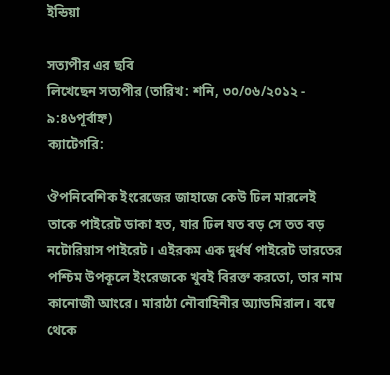ইন্ডিয়া

সত্যপীর এর ছবি
লিখেছেন সত্যপীর (তারিখ: শনি, ৩০/০৬/২০১২ - ৯:৪৬পূর্বাহ্ন)
ক্যাটেগরি:

ঔপনিবেশিক ইংরেজের জাহাজে কেউ ঢিল মারলেই তাকে পাইরেট ডাকা হত, যার ঢিল যত বড় সে তত বড় নটোরিয়াস পাইরেট। এইরকম এক দুর্ধর্ষ পাইরেট ভারতের পশ্চিম উপকূলে ইংরেজকে খুবই বিরক্ত করতো, তার নাম কানোজী আংরে। মারাঠা নৌবাহিনীর অ্যাডমিরাল। বম্বে থেকে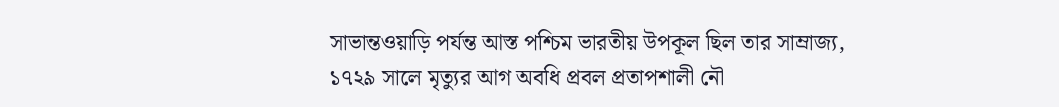সাভান্তওয়াড়ি পর্যন্ত আস্ত পশ্চিম ভারতীয় উপকূল ছিল তার সাম্রাজ্য, ১৭২৯ সালে মৃত্যুর আগ অবধি প্রবল প্রতাপশালী নৌ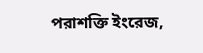পরাশক্তি ইংরেজ,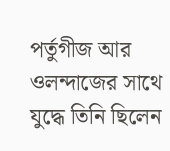পর্তুগীজ আর ওলন্দাজের সাথে যুদ্ধে তিনি ছিলেন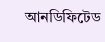আনডিফিটেড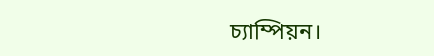চ্যাম্পিয়ন।